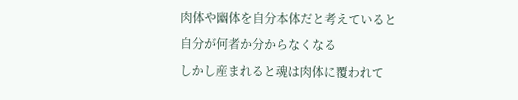肉体や幽体を自分本体だと考えていると
自分が何者か分からなくなる
しかし産まれると魂は肉体に覆われて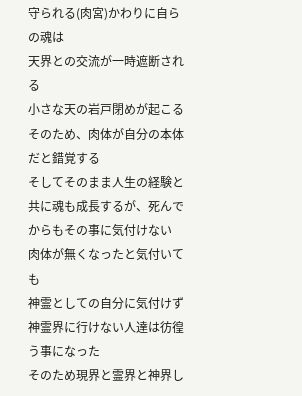守られる(肉宮)かわりに自らの魂は
天界との交流が一時遮断される
小さな天の岩戸閉めが起こる
そのため、肉体が自分の本体だと錯覚する
そしてそのまま人生の経験と共に魂も成長するが、死んでからもその事に気付けない
肉体が無くなったと気付いても
神霊としての自分に気付けず
神霊界に行けない人達は彷徨う事になった
そのため現界と霊界と神界し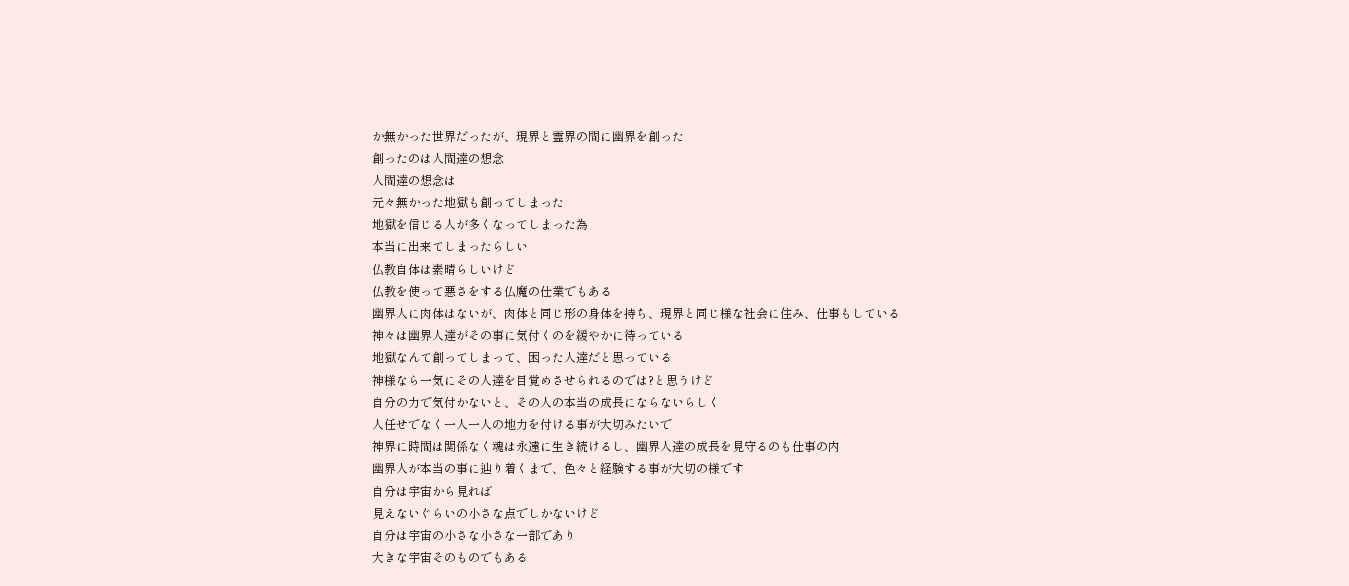か無かった世界だったが、現界と霊界の間に幽界を創った
創ったのは人間達の想念
人間達の想念は
元々無かった地獄も創ってしまった
地獄を信じる人が多くなってしまった為
本当に出来てしまったらしい
仏教自体は素晴らしいけど
仏教を使って悪さをする仏魔の仕業でもある
幽界人に肉体はないが、肉体と同じ形の身体を持ち、現界と同じ様な社会に住み、仕事もしている
神々は幽界人達がその事に気付くのを緩やかに待っている
地獄なんて創ってしまって、困った人達だと思っている
神様なら一気にその人達を目覚めさせられるのでは?と思うけど
自分の力で気付かないと、その人の本当の成長にならないらしく
人任せでなく一人一人の地力を付ける事が大切みたいで
神界に時間は関係なく魂は永遠に生き続けるし、幽界人達の成長を見守るのも仕事の内
幽界人が本当の事に辿り着くまで、色々と経験する事が大切の様です
自分は宇宙から見れば
見えないぐらいの小さな点でしかないけど
自分は宇宙の小さな小さな一部であり
大きな宇宙そのものでもある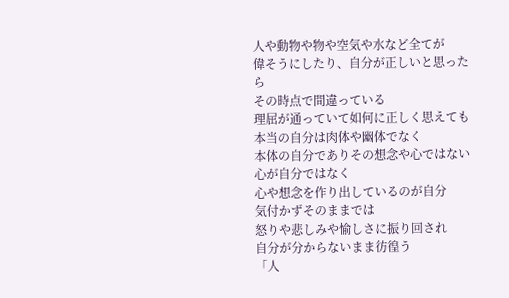人や動物や物や空気や水など全てが
偉そうにしたり、自分が正しいと思ったら
その時点で間違っている
理屈が通っていて如何に正しく思えても
本当の自分は肉体や幽体でなく
本体の自分でありその想念や心ではない
心が自分ではなく
心や想念を作り出しているのが自分
気付かずそのままでは
怒りや悲しみや愉しさに振り回され
自分が分からないまま彷徨う
「人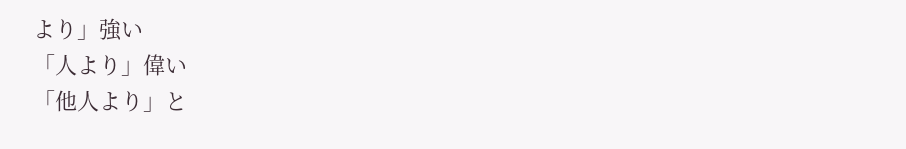より」強い
「人より」偉い
「他人より」と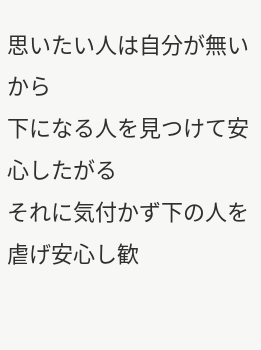思いたい人は自分が無いから
下になる人を見つけて安心したがる
それに気付かず下の人を虐げ安心し歓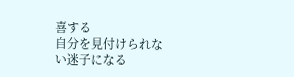喜する
自分を見付けられない迷子になる